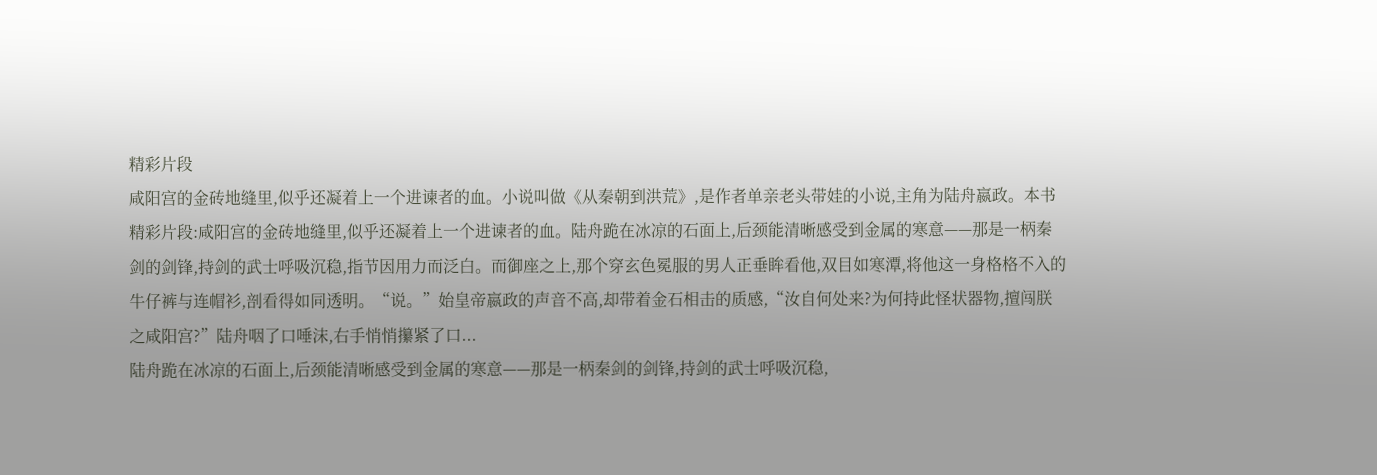精彩片段
咸阳宫的金砖地缝里,似乎还凝着上一个进谏者的血。小说叫做《从秦朝到洪荒》,是作者单亲老头带娃的小说,主角为陆舟嬴政。本书精彩片段:咸阳宫的金砖地缝里,似乎还凝着上一个进谏者的血。陆舟跪在冰凉的石面上,后颈能清晰感受到金属的寒意——那是一柄秦剑的剑锋,持剑的武士呼吸沉稳,指节因用力而泛白。而御座之上,那个穿玄色冕服的男人正垂眸看他,双目如寒潭,将他这一身格格不入的牛仔裤与连帽衫,剖看得如同透明。“说。”始皇帝嬴政的声音不高,却带着金石相击的质感,“汝自何处来?为何持此怪状器物,擅闯朕之咸阳宫?”陆舟咽了口唾沫,右手悄悄攥紧了口...
陆舟跪在冰凉的石面上,后颈能清晰感受到金属的寒意——那是一柄秦剑的剑锋,持剑的武士呼吸沉稳,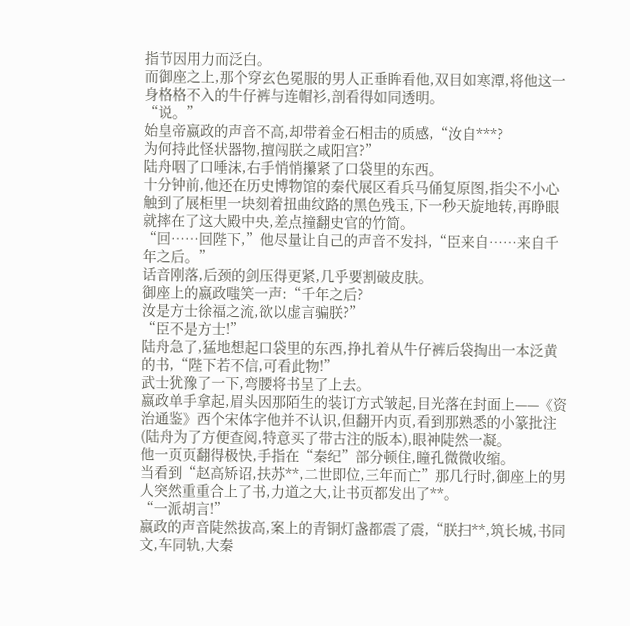指节因用力而泛白。
而御座之上,那个穿玄色冕服的男人正垂眸看他,双目如寒潭,将他这一身格格不入的牛仔裤与连帽衫,剖看得如同透明。
“说。”
始皇帝嬴政的声音不高,却带着金石相击的质感,“汝自***?
为何持此怪状器物,擅闯朕之咸阳宫?”
陆舟咽了口唾沫,右手悄悄攥紧了口袋里的东西。
十分钟前,他还在历史博物馆的秦代展区看兵马俑复原图,指尖不小心触到了展柜里一块刻着扭曲纹路的黑色残玉,下一秒天旋地转,再睁眼就摔在了这大殿中央,差点撞翻史官的竹简。
“回……回陛下,”他尽量让自己的声音不发抖,“臣来自……来自千年之后。”
话音刚落,后颈的剑压得更紧,几乎要割破皮肤。
御座上的嬴政嗤笑一声:“千年之后?
汝是方士徐福之流,欲以虚言骗朕?”
“臣不是方士!”
陆舟急了,猛地想起口袋里的东西,挣扎着从牛仔裤后袋掏出一本泛黄的书,“陛下若不信,可看此物!”
武士犹豫了一下,弯腰将书呈了上去。
嬴政单手拿起,眉头因那陌生的装订方式皱起,目光落在封面上——《资治通鉴》西个宋体字他并不认识,但翻开内页,看到那熟悉的小篆批注(陆舟为了方便查阅,特意买了带古注的版本),眼神陡然一凝。
他一页页翻得极快,手指在“秦纪”部分顿住,瞳孔微微收缩。
当看到“赵高矫诏,扶苏**,二世即位,三年而亡”那几行时,御座上的男人突然重重合上了书,力道之大,让书页都发出了**。
“一派胡言!”
嬴政的声音陡然拔高,案上的青铜灯盏都震了震,“朕扫**,筑长城,书同文,车同轨,大秦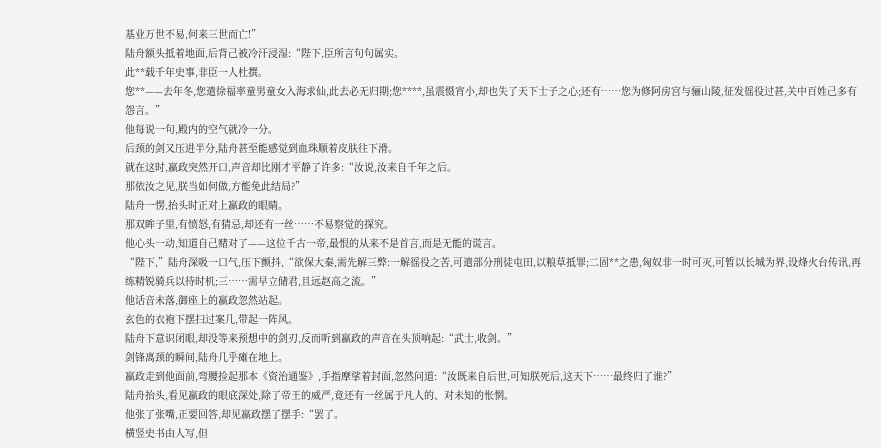基业万世不易,何来三世而亡!”
陆舟额头抵着地面,后背己被冷汗浸湿:“陛下,臣所言句句属实。
此**载千年史事,非臣一人杜撰。
您**——去年冬,您遣徐福率童男童女入海求仙,此去必无归期;您****,虽震慑宵小,却也失了天下士子之心;还有……您为修阿房宫与骊山陵,征发徭役过甚,关中百姓己多有怨言。”
他每说一句,殿内的空气就冷一分。
后颈的剑又压进半分,陆舟甚至能感觉到血珠顺着皮肤往下滑。
就在这时,嬴政突然开口,声音却比刚才平静了许多:“汝说,汝来自千年之后。
那依汝之见,朕当如何做,方能免此结局?”
陆舟一愣,抬头时正对上嬴政的眼睛。
那双眸子里,有愤怒,有猜忌,却还有一丝……不易察觉的探究。
他心头一动,知道自己赌对了——这位千古一帝,最恨的从来不是首言,而是无能的谎言。
“陛下,”陆舟深吸一口气,压下颤抖,“欲保大秦,需先解三弊:一解徭役之苦,可遣部分刑徒屯田,以粮草抵罪;二固**之患,匈奴非一时可灭,可暂以长城为界,设烽火台传讯,再练精锐骑兵以待时机;三……需早立储君,且远赵高之流。”
他话音未落,御座上的嬴政忽然站起。
玄色的衣袍下摆扫过案几,带起一阵风。
陆舟下意识闭眼,却没等来预想中的剑刃,反而听到嬴政的声音在头顶响起:“武士,收剑。”
剑锋离颈的瞬间,陆舟几乎瘫在地上。
嬴政走到他面前,弯腰捡起那本《资治通鉴》,手指摩挲着封面,忽然问道:“汝既来自后世,可知朕死后,这天下……最终归了谁?”
陆舟抬头,看见嬴政的眼底深处,除了帝王的威严,竟还有一丝属于凡人的、对未知的怅惘。
他张了张嘴,正要回答,却见嬴政摆了摆手:“罢了。
横竖史书由人写,但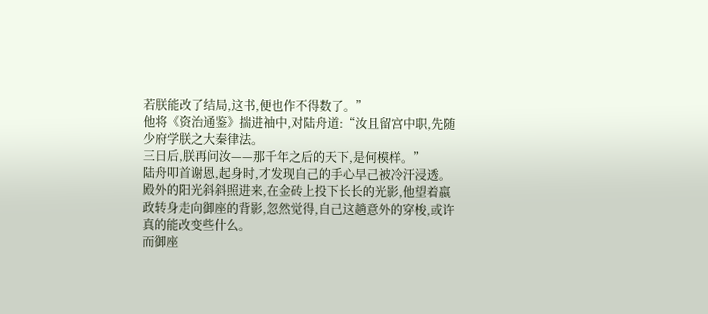若朕能改了结局,这书,便也作不得数了。”
他将《资治通鉴》揣进袖中,对陆舟道:“汝且留宫中职,先随少府学朕之大秦律法。
三日后,朕再问汝——那千年之后的天下,是何模样。”
陆舟叩首谢恩,起身时,才发现自己的手心早己被冷汗浸透。
殿外的阳光斜斜照进来,在金砖上投下长长的光影,他望着嬴政转身走向御座的背影,忽然觉得,自己这趟意外的穿梭,或许真的能改变些什么。
而御座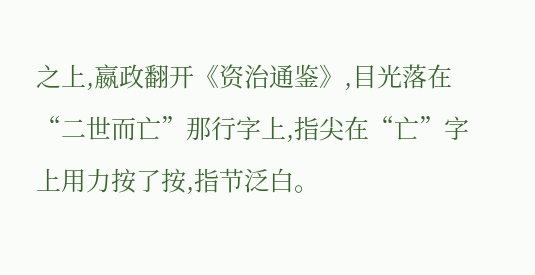之上,嬴政翻开《资治通鉴》,目光落在“二世而亡”那行字上,指尖在“亡”字上用力按了按,指节泛白。